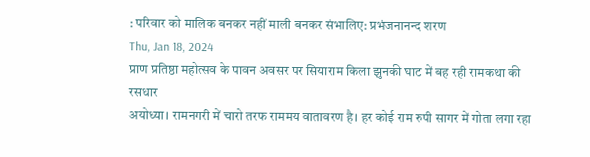: परिवार को मालिक बनकर नहीं माली बनकर संभालिए: प्रभंजनानन्द शरण
Thu, Jan 18, 2024
प्राण प्रतिष्ठा महोत्सव के पावन अवसर पर सियाराम किला झुनकी घाट में बह रही रामकथा की रसधार
अयोध्या। रामनगरी में चारो तरफ राममय वातावरण है। हर कोई राम रुपी सागर में गोता लगा रहा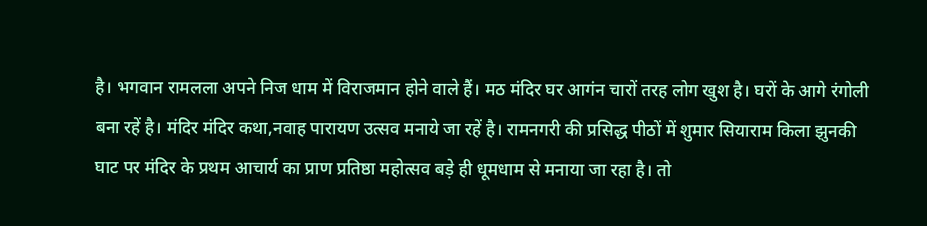है। भगवान रामलला अपने निज धाम में विराजमान होने वाले हैं। मठ मंदिर घर आगंन चारों तरह लोग खुश है। घरों के आगे रंगोली बना रहें है। मंदिर मंदिर कथा,नवाह पारायण उत्सव मनाये जा रहें है। रामनगरी की प्रसिद्ध पीठों में शुमार सियाराम किला झुनकी घाट पर मंदिर के प्रथम आचार्य का प्राण प्रतिष्ठा महोत्सव बड़े ही धूमधाम से मनाया जा रहा है। तो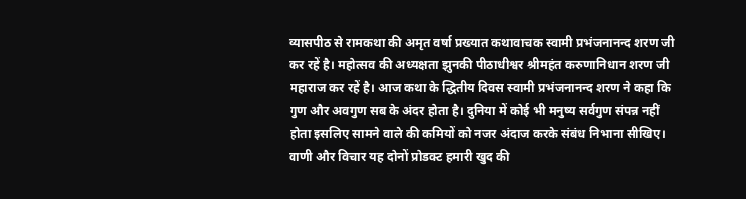व्यासपीठ से रामकथा की अमृत वर्षा प्रख्यात कथावाचक स्वामी प्रभंजनानन्द शरण जी कर रहें है। महोत्सव की अध्यक्षता झुनकी पीठाधीश्वर श्रीमहंत करुणानिधान शरण जी महाराज कर रहें है। आज कथा के द्धितीय दिवस स्वामी प्रभंजनानन्द शरण ने कहा कि गुण और अवगुण सब के अंदर होता है। दुनिया में कोई भी मनुष्य सर्वगुण संपन्न नहीं होता इसलिए सामने वाले की कमियों को नजर अंदाज करके संबंध निभाना सीखिए। वाणी और विचार यह दोनों प्रोडक्ट हमारी खुद की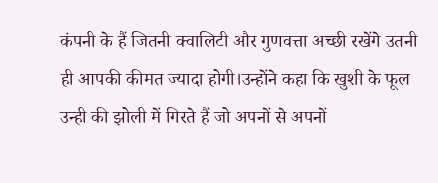कंपनी के हैं जितनी क्वालिटी और गुणवत्ता अच्छी रखेंगे उतनी ही आपकी कीमत ज्यादा होगी।उन्होंने कहा कि खुशी के फूल उन्ही की झोली में गिरते हैं जो अपनों से अपनों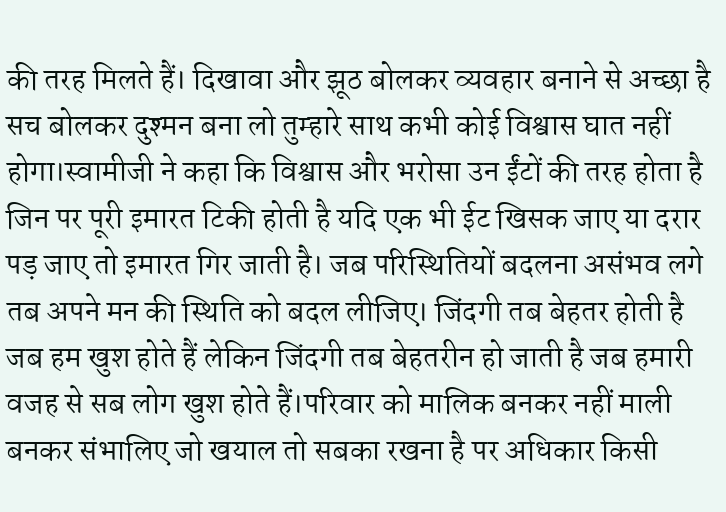की तरह मिलते हैं। दिखावा और झूठ बोलकर व्यवहार बनाने से अच्छा है सच बोलकर दुश्मन बना लो तुम्हारे साथ कभी कोई विश्वास घात नहीं होगा।स्वामीजी ने कहा कि विश्वास और भरोसा उन ईंटों की तरह होता है जिन पर पूरी इमारत टिकी होती है यदि एक भी ईट खिसक जाए या दरार पड़ जाए तो इमारत गिर जाती है। जब परिस्थितियों बदलना असंभव लगे तब अपने मन की स्थिति को बदल लीजिए। जिंदगी तब बेहतर होती है जब हम खुश होते हैं लेकिन जिंदगी तब बेहतरीन हो जाती है जब हमारी वजह से सब लोग खुश होते हैं।परिवार को मालिक बनकर नहीं माली बनकर संभालिए जो खयाल तो सबका रखना है पर अधिकार किसी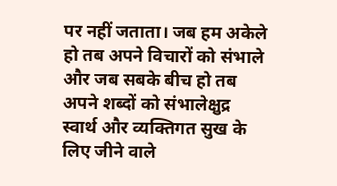पर नहीं जताता। जब हम अकेले हो तब अपने विचारों को संभाले और जब सबके बीच हो तब अपने शब्दों को संभालेक्षुद्र स्वार्थ और व्यक्तिगत सुख के लिए जीने वाले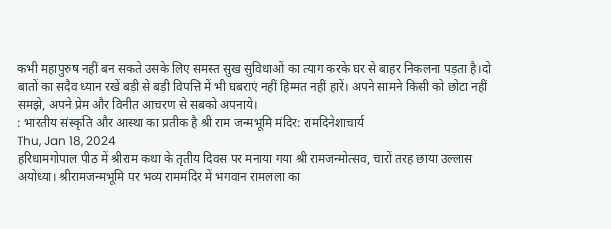कभी महापुरुष नहीं बन सकते उसके लिए समस्त सुख सुविधाओं का त्याग करके घर से बाहर निकलना पड़ता है।दो बातों का सदैव ध्यान रखें बड़ी से बड़ी विपत्ति में भी घबराएं नहीं हिम्मत नहीं हारें। अपने सामने किसी को छोटा नहीं समझे, अपने प्रेम और विनीत आचरण से सबको अपनाये।
: भारतीय संस्कृति और आस्था का प्रतीक है श्री राम जन्मभूमि मंदिर: रामदिनेशाचार्य
Thu, Jan 18, 2024
हरिधामगोपाल पीठ में श्रीराम कथा के तृतीय दिवस पर मनाया गया श्री रामजन्मोत्सव, चारों तरह छाया उल्लास
अयोध्या। श्रीरामजन्मभूमि पर भव्य राममंदिर में भगवान रामलला का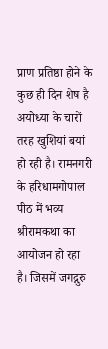प्राण प्रतिष्ठा होने के कुछ ही दिन शेष है अयोध्या के चारों तरह खुशियां बयां हो रही है। रामनगरी के हरिधामगोपाल पीठ में भव्य श्रीरामकथा का आयोजन हो रहा है। जिसमें जगद्गुरु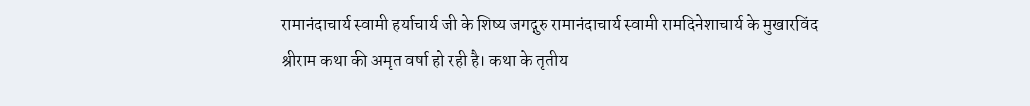रामानंदाचार्य स्वामी हर्याचार्य जी के शिष्य जगद्गुरु रामानंदाचार्य स्वामी रामदिनेशाचार्य के मुखारविंद श्रीराम कथा की अमृत वर्षा हो रही है। कथा के तृतीय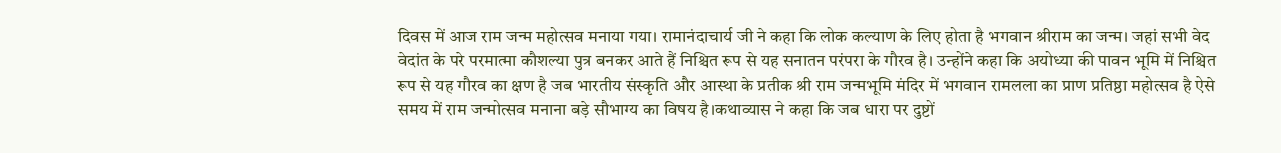दिवस में आज राम जन्म महोत्सव मनाया गया। रामानंदाचार्य जी ने कहा कि लोक कल्याण के लिए होता है भगवान श्रीराम का जन्म। जहां सभी वेद वेदांत के परे परमात्मा कौशल्या पुत्र बनकर आते हैं निश्चित रूप से यह सनातन परंपरा के गौरव है। उन्होंने कहा कि अयोध्या की पावन भूमि में निश्चित रूप से यह गौरव का क्षण है जब भारतीय संस्कृति और आस्था के प्रतीक श्री राम जन्मभूमि मंदिर में भगवान रामलला का प्राण प्रतिष्ठा महोत्सव है ऐसे समय में राम जन्मोत्सव मनाना बड़े सौभाग्य का विषय है।कथाव्यास ने कहा कि जब धारा पर दुष्टों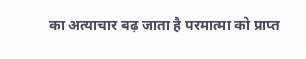का अत्याचार बढ़ जाता है परमात्मा को प्राप्त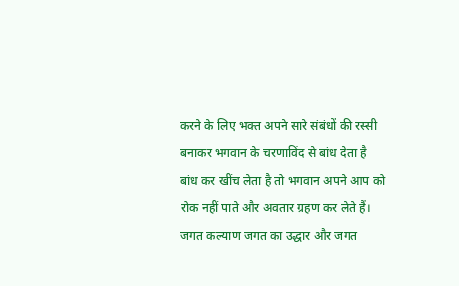करने के लिए भक्त अपने सारे संबंधों की रस्सी बनाकर भगवान के चरणाविंद से बांध देता है बांध कर खींच लेता है तो भगवान अपने आप को रोक नहीं पाते और अवतार ग्रहण कर लेते हैं। जगत कल्याण जगत का उद्धार और जगत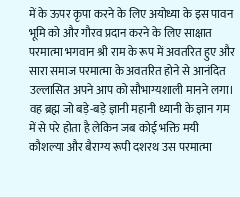में के ऊपर कृपा करने के लिए अयोध्या के इस पावन भूमि को और गौरव प्रदान करने के लिए साक्षात परमात्मा भगवान श्री राम के रूप में अवतरित हुए और सारा समाज परमात्मा के अवतरित होने से आनंदित उल्लासित अपने आप को सौभाग्यशाली मानने लगा। वह ब्रह्म जो बड़े-बड़े ज्ञानी महानी ध्यानी के ज्ञान गम में से परे होता है लेकिन जब कोई भक्ति मयी कौशल्या और बैराग्य रूपी दशरथ उस परमात्मा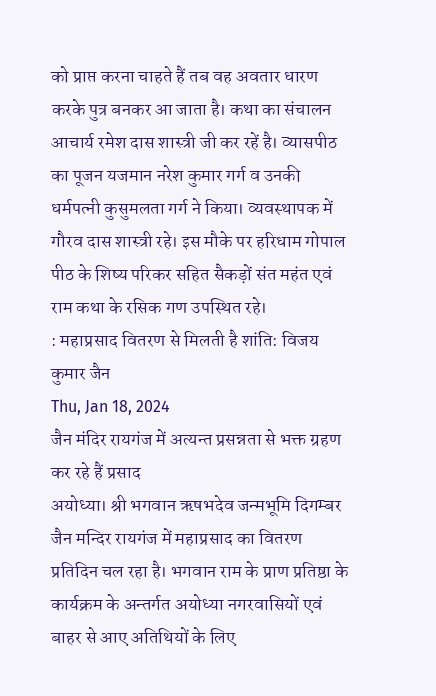को प्राप्त करना चाहते हैं तब वह अवतार धारण करके पुत्र बनकर आ जाता है। कथा का संचालन आचार्य रमेश दास शास्त्री जी कर रहें है। व्यासपीठ का पूजन यजमान नरेश कुमार गर्ग व उनकी धर्मपत्नी कुसुमलता गर्ग ने किया। व्यवस्थापक में गौरव दास शास्त्री रहे। इस मौके पर हरिधाम गोपाल पीठ के शिष्य परिकर सहित सैकड़ों संत महंत एवं राम कथा के रसिक गण उपस्थित रहे।
: महाप्रसाद वितरण से मिलती है शांति: विजय कुमार जैन
Thu, Jan 18, 2024
जैन मंदिर रायगंज में अत्यन्त प्रसन्नता से भक्त ग्रहण कर रहे हैं प्रसाद
अयोध्या। श्री भगवान ऋषभदेव जन्मभूमि दिगम्बर जैन मन्दिर रायगंज में महाप्रसाद का वितरण प्रतिदिन चल रहा है। भगवान राम के प्राण प्रतिष्ठा के कार्यक्रम के अन्तर्गत अयोध्या नगरवासियों एवं बाहर से आए अतिथियों के लिए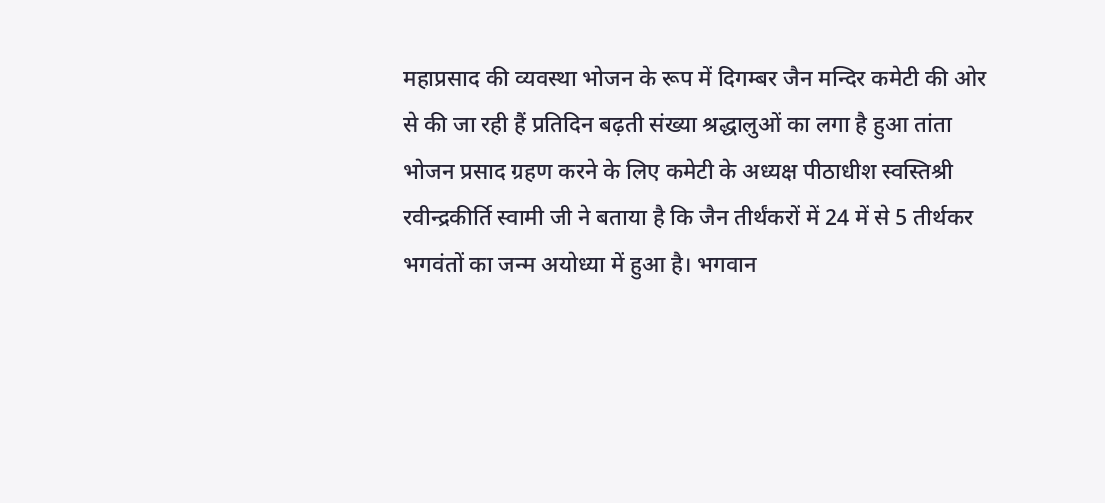महाप्रसाद की व्यवस्था भोजन के रूप में दिगम्बर जैन मन्दिर कमेटी की ओर से की जा रही हैं प्रतिदिन बढ़ती संख्या श्रद्धालुओं का लगा है हुआ तांता भोजन प्रसाद ग्रहण करने के लिए कमेटी के अध्यक्ष पीठाधीश स्वस्तिश्री रवीन्द्रकीर्ति स्वामी जी ने बताया है कि जैन तीर्थंकरों में 24 में से 5 तीर्थकर भगवंतों का जन्म अयोध्या में हुआ है। भगवान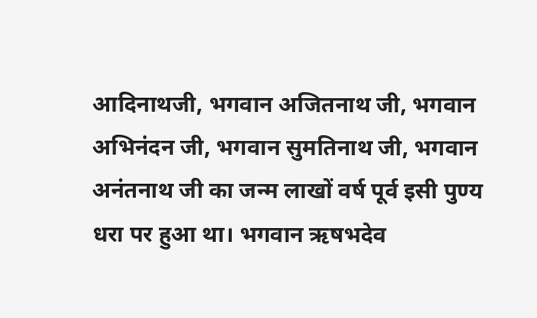आदिनाथजी, भगवान अजितनाथ जी, भगवान अभिनंदन जी, भगवान सुमतिनाथ जी, भगवान अनंतनाथ जी का जन्म लाखों वर्ष पूर्व इसी पुण्य धरा पर हुआ था। भगवान ऋषभदेव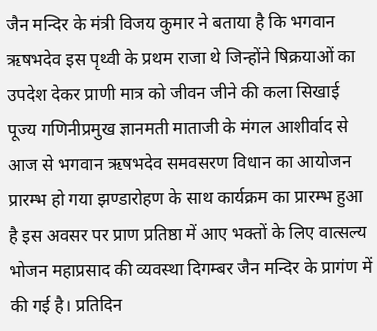जैन मन्दिर के मंत्री विजय कुमार ने बताया है कि भगवान ऋषभदेव इस पृथ्वी के प्रथम राजा थे जिन्होंने षिक्रयाओं का उपदेश देकर प्राणी मात्र को जीवन जीने की कला सिखाई पूज्य गणिनीप्रमुख ज्ञानमती माताजी के मंगल आशीर्वाद से आज से भगवान ऋषभदेव समवसरण विधान का आयोजन प्रारम्भ हो गया झण्डारोहण के साथ कार्यक्रम का प्रारम्भ हुआ है इस अवसर पर प्राण प्रतिष्ठा में आए भक्तों के लिए वात्सल्य भोजन महाप्रसाद की व्यवस्था दिगम्बर जैन मन्दिर के प्रागंण में की गई है। प्रतिदिन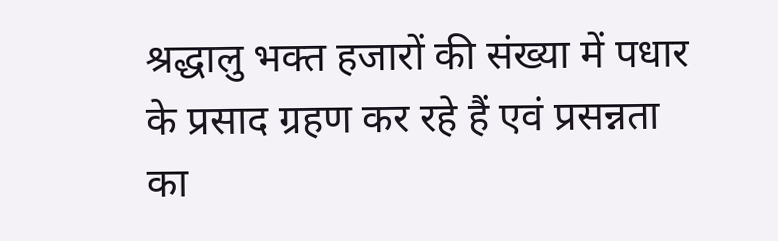श्रद्धालु भक्त हजारों की संख्या में पधार के प्रसाद ग्रहण कर रहे हैं एवं प्रसन्नता का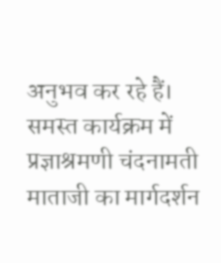अनुभव कर रहे हैं। समस्त कार्यक्रम में प्रज्ञाश्रमणी चंदनामती माताजी का मार्गदर्शन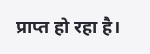प्राप्त हो रहा है।